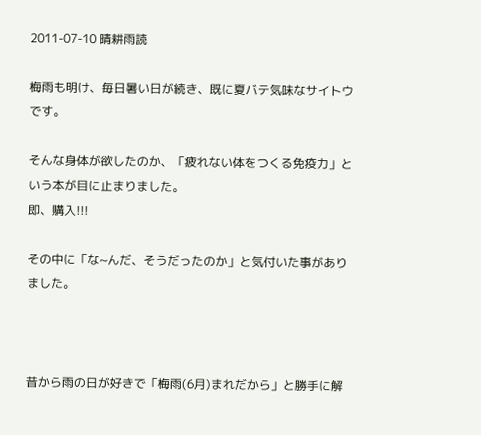2011-07-10 晴耕雨読

梅雨も明け、毎日暑い日が続き、既に夏バテ気味なサイトウです。

そんな身体が欲したのか、「疲れない体をつくる免疫力」という本が目に止まりました。
即、購入!!!

その中に「な~んだ、そうだったのか」と気付いた事がありました。



昔から雨の日が好きで「梅雨(6月)まれだから」と勝手に解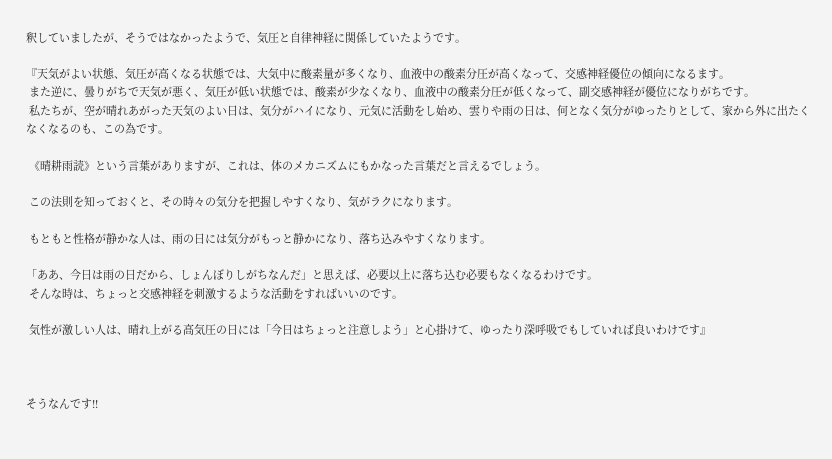釈していましたが、そうではなかったようで、気圧と自律神経に関係していたようです。

『天気がよい状態、気圧が高くなる状態では、大気中に酸素量が多くなり、血液中の酸素分圧が高くなって、交感神経優位の傾向になるます。
 また逆に、曇りがちで天気が悪く、気圧が低い状態では、酸素が少なくなり、血液中の酸素分圧が低くなって、副交感神経が優位になりがちです。
 私たちが、空が晴れあがった天気のよい日は、気分がハイになり、元気に活動をし始め、雲りや雨の日は、何となく気分がゆったりとして、家から外に出たくなくなるのも、この為です。

 《晴耕雨読》という言葉がありますが、これは、体のメカニズムにもかなった言葉だと言えるでしょう。

 この法則を知っておくと、その時々の気分を把握しやすくなり、気がラクになります。

 もともと性格が静かな人は、雨の日には気分がもっと静かになり、落ち込みやすくなります。

「ああ、今日は雨の日だから、しょんぼりしがちなんだ」と思えば、必要以上に落ち込む必要もなくなるわけです。
 そんな時は、ちょっと交感神経を刺激するような活動をすればいいのです。

 気性が激しい人は、晴れ上がる高気圧の日には「今日はちょっと注意しよう」と心掛けて、ゆったり深呼吸でもしていれば良いわけです』



そうなんです!!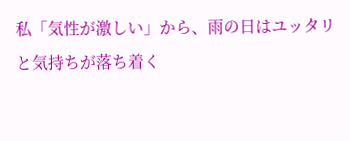私「気性が激しい」から、雨の日はユッタリと気持ちが落ち着く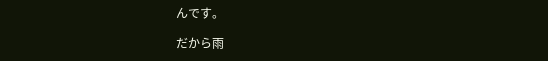んです。

だから雨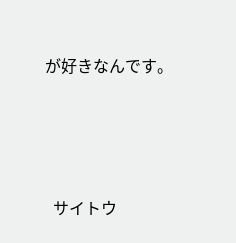が好きなんです。





  サイトウ